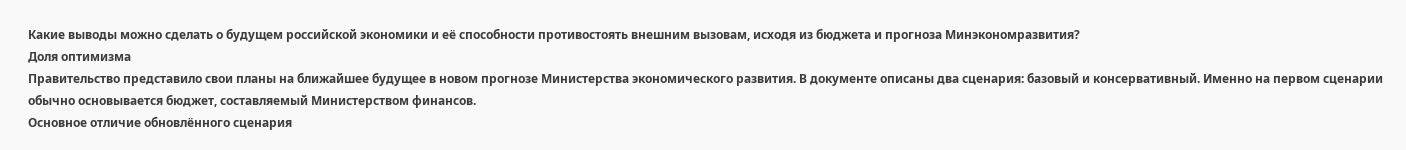Какие выводы можно сделать о будущем российской экономики и её способности противостоять внешним вызовам, исходя из бюджета и прогноза Минэкономразвития?
Доля оптимизма
Правительство представило свои планы на ближайшее будущее в новом прогнозе Министерства экономического развития. В документе описаны два сценария: базовый и консервативный. Именно на первом сценарии обычно основывается бюджет, составляемый Министерством финансов.
Основное отличие обновлённого сценария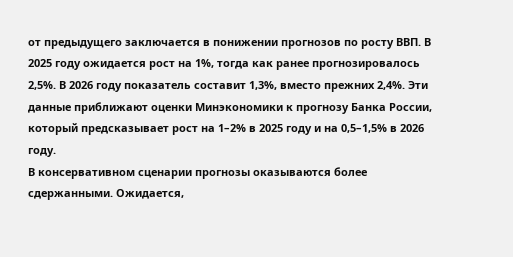от предыдущего заключается в понижении прогнозов по росту ВВП. В 2025 году ожидается рост на 1%, тогда как ранее прогнозировалось 2,5%. В 2026 году показатель составит 1,3%, вместо прежних 2,4%. Эти данные приближают оценки Минэкономики к прогнозу Банка России, который предсказывает рост на 1–2% в 2025 году и на 0,5–1,5% в 2026 году.
В консервативном сценарии прогнозы оказываются более сдержанными. Ожидается,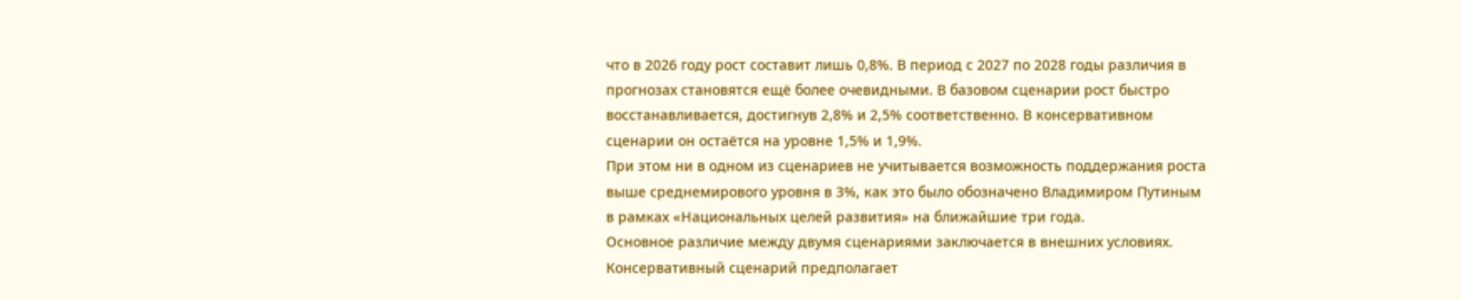что в 2026 году рост составит лишь 0,8%. В период с 2027 по 2028 годы различия в прогнозах становятся ещё более очевидными. В базовом сценарии рост быстро восстанавливается, достигнув 2,8% и 2,5% соответственно. В консервативном сценарии он остаётся на уровне 1,5% и 1,9%.
При этом ни в одном из сценариев не учитывается возможность поддержания роста выше среднемирового уровня в 3%, как это было обозначено Владимиром Путиным в рамках «Национальных целей развития» на ближайшие три года.
Основное различие между двумя сценариями заключается в внешних условиях. Консервативный сценарий предполагает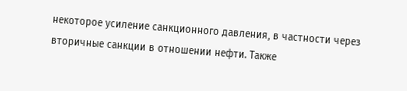некоторое усиление санкционного давления, в частности через вторичные санкции в отношении нефти. Также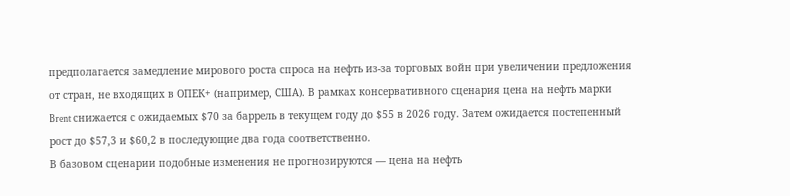предполагается замедление мирового роста спроса на нефть из-за торговых войн при увеличении предложения от стран, не входящих в ОПЕК+ (например, США). В рамках консервативного сценария цена на нефть марки Brent снижается с ожидаемых $70 за баррель в текущем году до $55 в 2026 году. Затем ожидается постепенный рост до $57,3 и $60,2 в последующие два года соответственно.
В базовом сценарии подобные изменения не прогнозируются — цена на нефть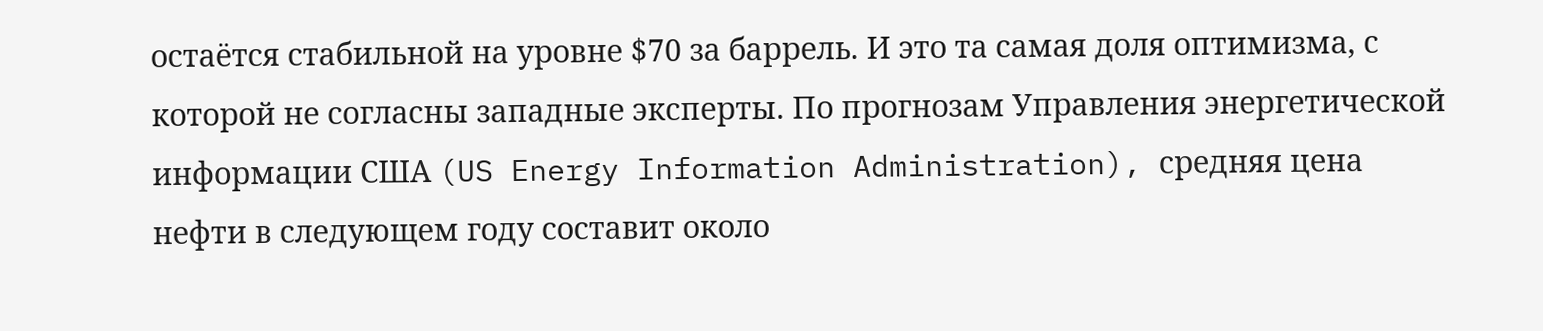остаётся стабильной на уровне $70 за баррель. И это та самая доля оптимизма, с которой не согласны западные эксперты. По прогнозам Управления энергетической информации США (US Energy Information Administration), средняя цена нефти в следующем году составит около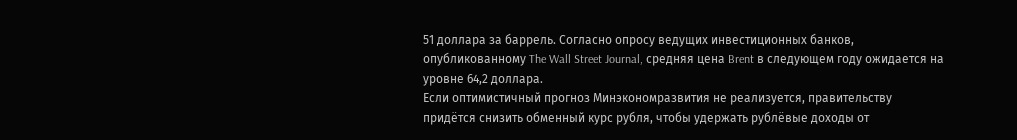51 доллара за баррель. Согласно опросу ведущих инвестиционных банков, опубликованному The Wall Street Journal, средняя цена Brent в следующем году ожидается на уровне 64,2 доллара.
Если оптимистичный прогноз Минэкономразвития не реализуется, правительству придётся снизить обменный курс рубля, чтобы удержать рублёвые доходы от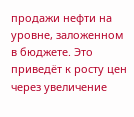продажи нефти на уровне, заложенном в бюджете. Это приведёт к росту цен через увеличение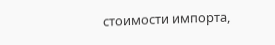стоимости импорта,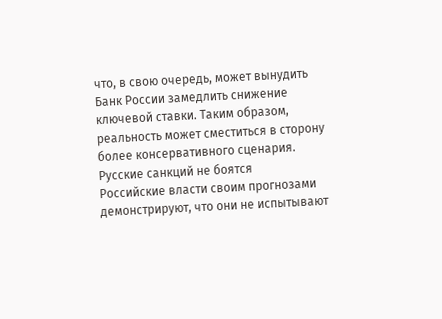что, в свою очередь, может вынудить Банк России замедлить снижение ключевой ставки. Таким образом, реальность может сместиться в сторону более консервативного сценария.
Русские санкций не боятся
Российские власти своим прогнозами демонстрируют, что они не испытывают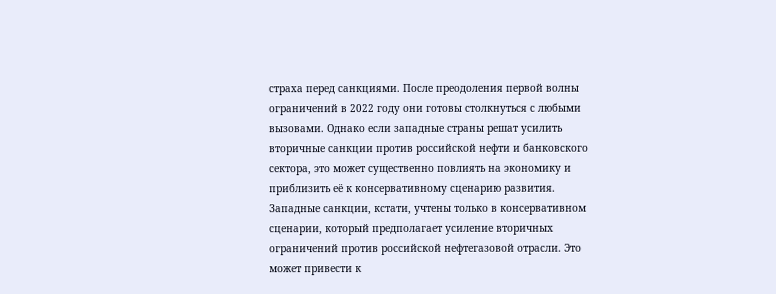страха перед санкциями. После преодоления первой волны ограничений в 2022 году они готовы столкнуться с любыми вызовами. Однако если западные страны решат усилить вторичные санкции против российской нефти и банковского сектора, это может существенно повлиять на экономику и приблизить её к консервативному сценарию развития.
Западные санкции, кстати, учтены только в консервативном сценарии, который предполагает усиление вторичных ограничений против российской нефтегазовой отрасли. Это может привести к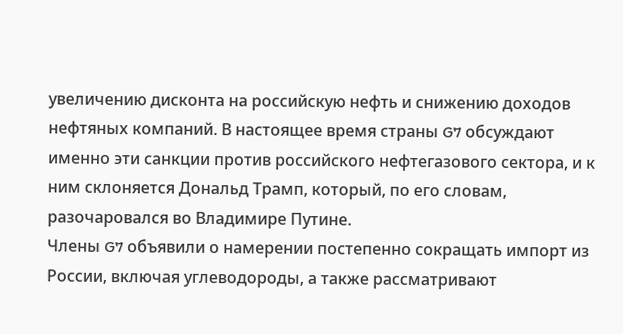увеличению дисконта на российскую нефть и снижению доходов нефтяных компаний. В настоящее время страны G7 обсуждают именно эти санкции против российского нефтегазового сектора, и к ним склоняется Дональд Трамп, который, по его словам, разочаровался во Владимире Путине.
Члены G7 объявили о намерении постепенно сокращать импорт из России, включая углеводороды, а также рассматривают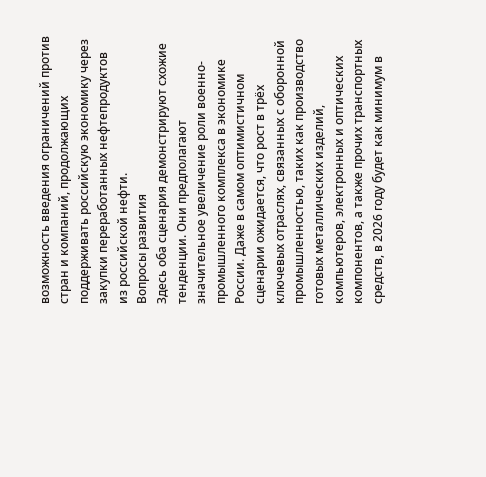возможность введения ограничений против стран и компаний, продолжающих поддерживать российскую экономику через закупки переработанных нефтепродуктов из российской нефти.
Вопросы развития
Здесь оба сценария демонстрируют схожие тенденции. Они предполагают значительное увеличение роли военно-промышленного комплекса в экономике России. Даже в самом оптимистичном сценарии ожидается, что рост в трёх ключевых отраслях, связанных с оборонной промышленностью, таких как производство готовых металлических изделий, компьютеров, электронных и оптических компонентов, а также прочих транспортных средств, в 2026 году будет как минимум в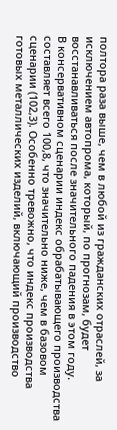полтора раза выше, чем в любой из гражданских отраслей, за исключением автопрома, который, по прогнозам, будет восстанавливаться после значительного падения в этом году.
В консервативном сценарии индекс обрабатывающего производства составляет всего 100,8, что значительно ниже, чем в базовом сценарии (102,3). Особенно тревожно, что индекс производства готовых металлических изделий, включающий производство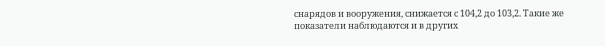снарядов и вооружения, снижается с 104,2 до 103,2. Такие же показатели наблюдаются и в других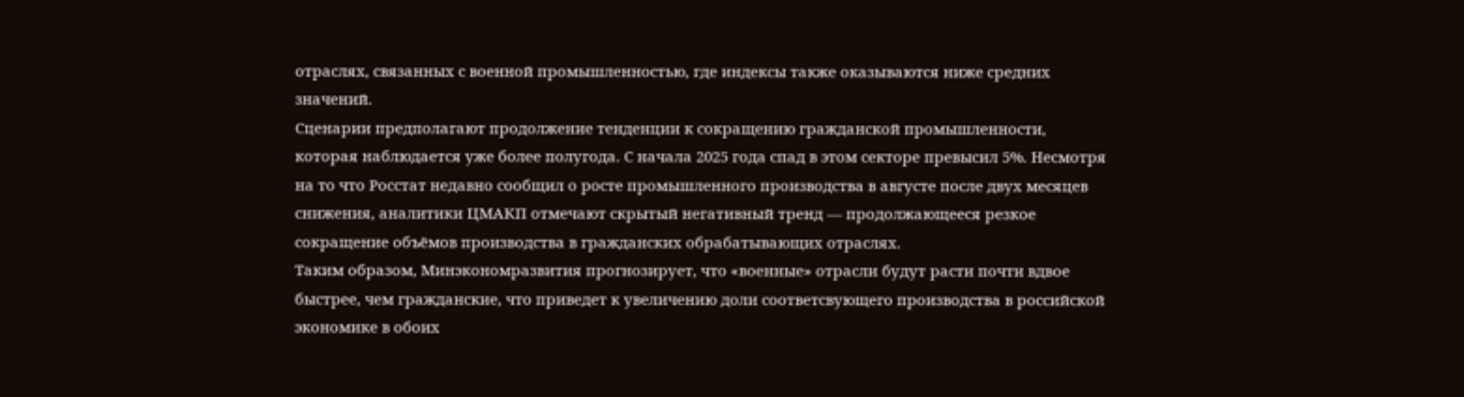отраслях, связанных с военной промышленностью, где индексы также оказываются ниже средних значений.
Сценарии предполагают продолжение тенденции к сокращению гражданской промышленности, которая наблюдается уже более полугода. С начала 2025 года спад в этом секторе превысил 5%. Несмотря на то что Росстат недавно сообщил о росте промышленного производства в августе после двух месяцев снижения, аналитики ЦМАКП отмечают скрытый негативный тренд — продолжающееся резкое сокращение объёмов производства в гражданских обрабатывающих отраслях.
Таким образом, Минэкономразвития прогнозирует, что «военные» отрасли будут расти почти вдвое быстрее, чем гражданские, что приведет к увеличению доли соответсвующего производства в российской экономике в обоих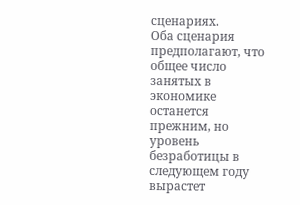сценариях.
Оба сценария предполагают, что общее число занятых в экономике останется прежним, но уровень безработицы в следующем году вырастет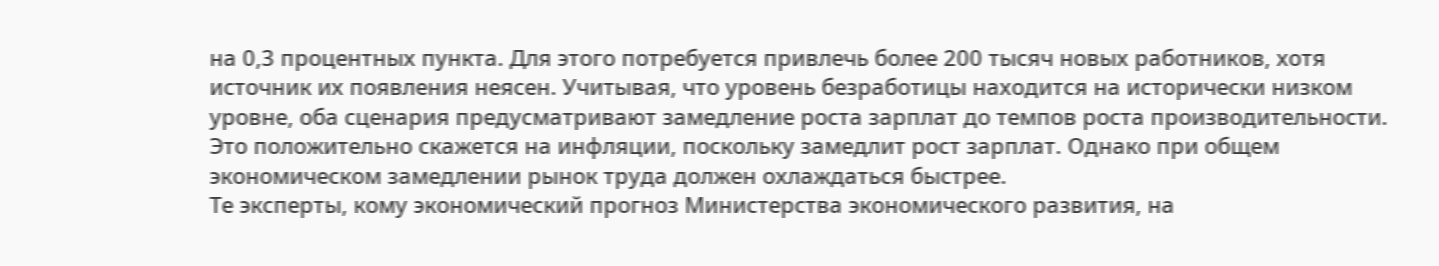на 0,3 процентных пункта. Для этого потребуется привлечь более 200 тысяч новых работников, хотя источник их появления неясен. Учитывая, что уровень безработицы находится на исторически низком уровне, оба сценария предусматривают замедление роста зарплат до темпов роста производительности. Это положительно скажется на инфляции, поскольку замедлит рост зарплат. Однако при общем экономическом замедлении рынок труда должен охлаждаться быстрее.
Те эксперты, кому экономический прогноз Министерства экономического развития, на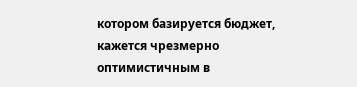котором базируется бюджет, кажется чрезмерно оптимистичным в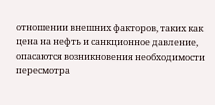отношении внешних факторов, таких как цена на нефть и санкционное давление, опасаются возникновения необходимости пересмотра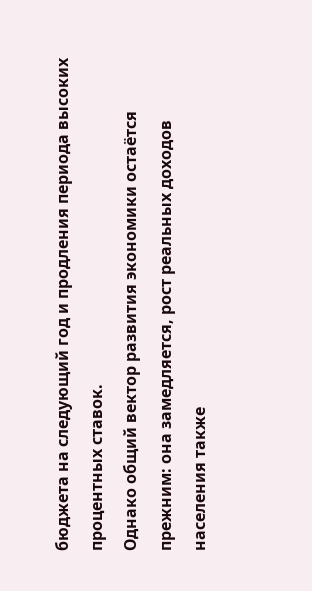бюджета на следующий год и продления периода высоких процентных ставок.
Однако общий вектор развития экономики остаётся прежним: она замедляется, рост реальных доходов населения также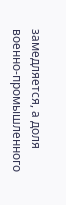замедляется, а доля военно-промышленного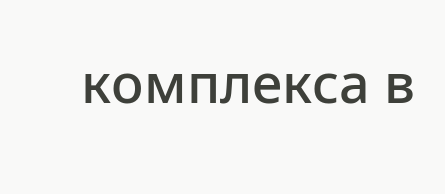комплекса в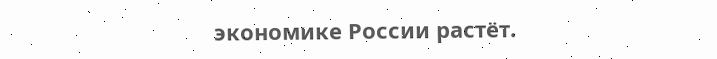экономике России растёт.